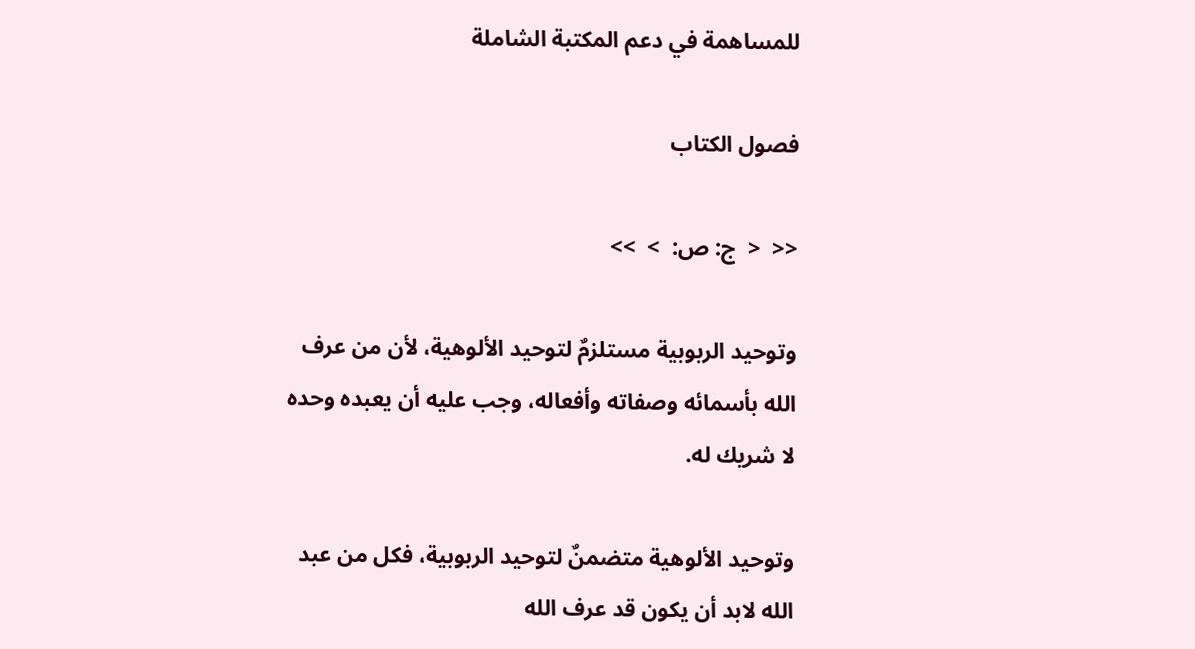للمساهمة في دعم المكتبة الشاملة

فصول الكتاب

<<  <  ج: ص:  >  >>

وتوحيد الربوبية مستلزمٌ لتوحيد الألوهية، لأن من عرف الله بأسمائه وصفاته وأفعاله، وجب عليه أن يعبده وحده لا شريك له.

وتوحيد الألوهية متضمنٌ لتوحيد الربوبية، فكل من عبد الله لابد أن يكون قد عرف الله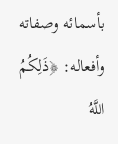بأسمائه وصفاته وأفعاله: ﴿ذَلِكُمُ اللَّهُ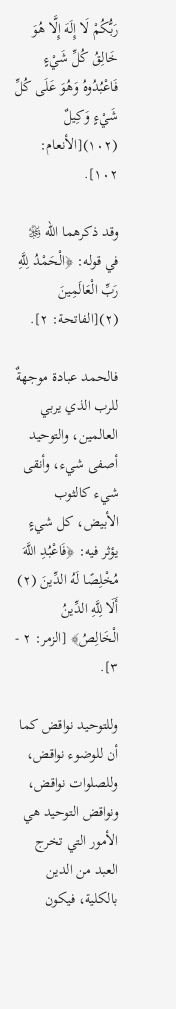رَبُّكُمْ لَا إِلَهَ إِلَّا هُوَ خَالِقُ كُلِّ شَيْءٍ فَاعْبُدُوهُ وَهُوَ عَلَى كُلِّ شَيْءٍ وَكِيلٌ (١٠٢)[الأنعام: ١٠٢].

وقد ذكرهما الله ﷿ في قوله: ﴿الْحَمْدُ لِلَّهِ رَبِّ الْعَالَمِينَ (٢)[الفاتحة: ٢].

فالحمد عبادة موجهةٌ للرب الذي يربي العالمين، والتوحيد أصفى شيء، وأنقى شيء كالثوب الأبيض، كل شيءٍ يؤثر فيه: ﴿فَاعْبُدِ اللَّهَ مُخْلِصًا لَهُ الدِّينَ (٢) أَلَا لِلَّهِ الدِّينُ الْخَالِصُ﴾ [الزمر: ٢ - ٣].

وللتوحيد نواقض كما أن للوضوء نواقض، وللصلوات نواقض، ونواقض التوحيد هي الأمور التي تخرج العبد من الدين بالكلية، فيكون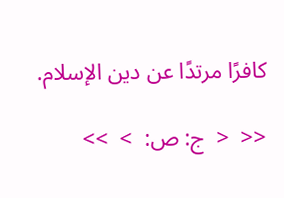كافرًا مرتدًا عن دين الإسلام.

<<  <  ج: ص:  >  >>